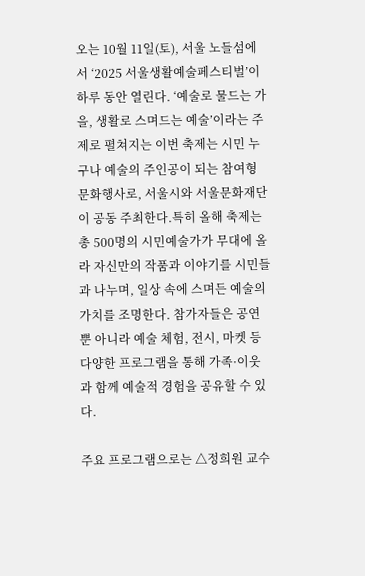오는 10월 11일(토), 서울 노들섬에서 ‘2025 서울생활예술페스티벌’이 하루 동안 열린다. ‘예술로 물드는 가을, 생활로 스며드는 예술’이라는 주제로 펼쳐지는 이번 축제는 시민 누구나 예술의 주인공이 되는 참여형 문화행사로, 서울시와 서울문화재단이 공동 주최한다.특히 올해 축제는 총 500명의 시민예술가가 무대에 올라 자신만의 작품과 이야기를 시민들과 나누며, 일상 속에 스며든 예술의 가치를 조명한다. 참가자들은 공연뿐 아니라 예술 체험, 전시, 마켓 등 다양한 프로그램을 통해 가족·이웃과 함께 예술적 경험을 공유할 수 있다.

주요 프로그램으로는 △정희원 교수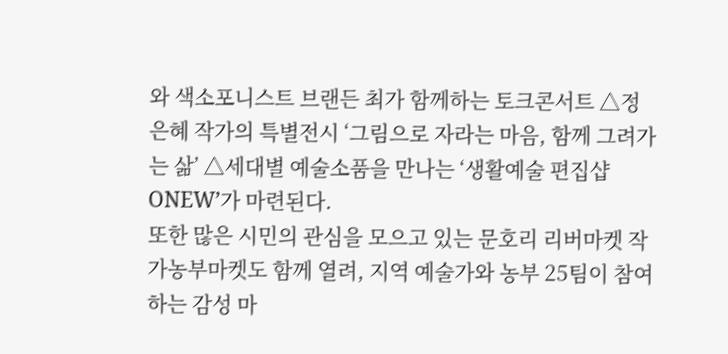와 색소포니스트 브랜든 최가 함께하는 토크콘서트 △정은혜 작가의 특별전시 ‘그림으로 자라는 마음, 함께 그려가는 삶’ △세대별 예술소품을 만나는 ‘생활예술 편집샵 ONEW’가 마련된다.
또한 많은 시민의 관심을 모으고 있는 문호리 리버마켓 작가농부마켓도 함께 열려, 지역 예술가와 농부 25팀이 참여하는 감성 마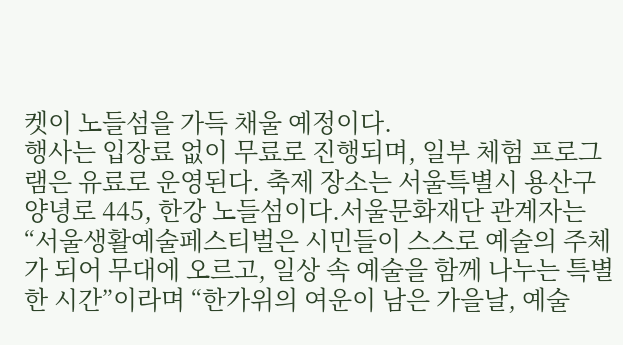켓이 노들섬을 가득 채울 예정이다.
행사는 입장료 없이 무료로 진행되며, 일부 체험 프로그램은 유료로 운영된다. 축제 장소는 서울특별시 용산구 양녕로 445, 한강 노들섬이다.서울문화재단 관계자는 “서울생활예술페스티벌은 시민들이 스스로 예술의 주체가 되어 무대에 오르고, 일상 속 예술을 함께 나누는 특별한 시간”이라며 “한가위의 여운이 남은 가을날, 예술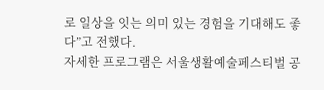로 일상을 잇는 의미 있는 경험을 기대해도 좋다”고 전했다.
자세한 프로그램은 서울생활예술페스티벌 공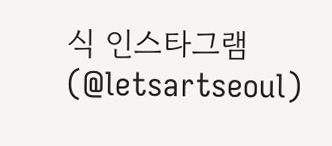식 인스타그램(@letsartseoul)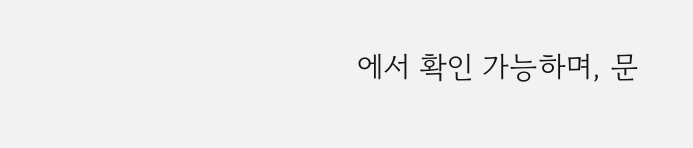에서 확인 가능하며, 문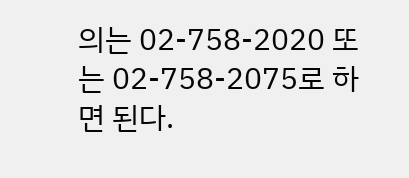의는 02-758-2020 또는 02-758-2075로 하면 된다.